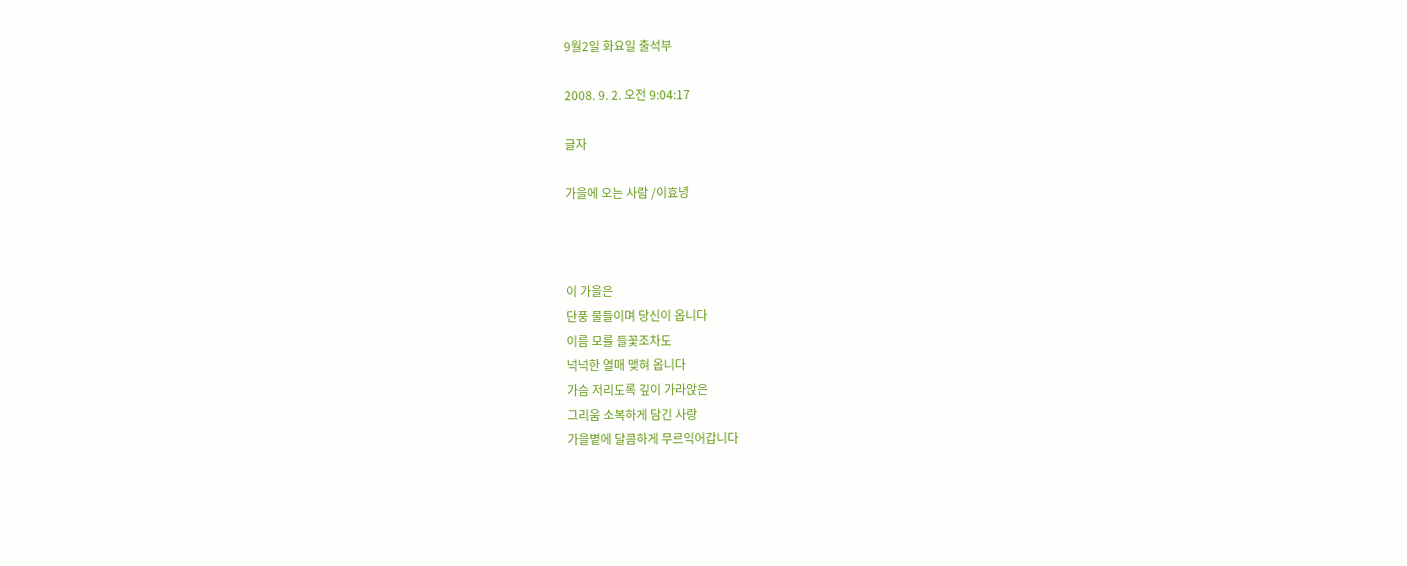9월2일 화요일 출석부

2008. 9. 2. 오전 9:04:17

글자

가을에 오는 사람 /이효녕



이 가을은
단풍 물들이며 당신이 옵니다
이름 모를 들꽃조차도
넉넉한 열매 맺혀 옵니다
가슴 저리도록 깊이 가라앉은
그리움 소복하게 담긴 사랑
가을볕에 달콤하게 무르익어갑니다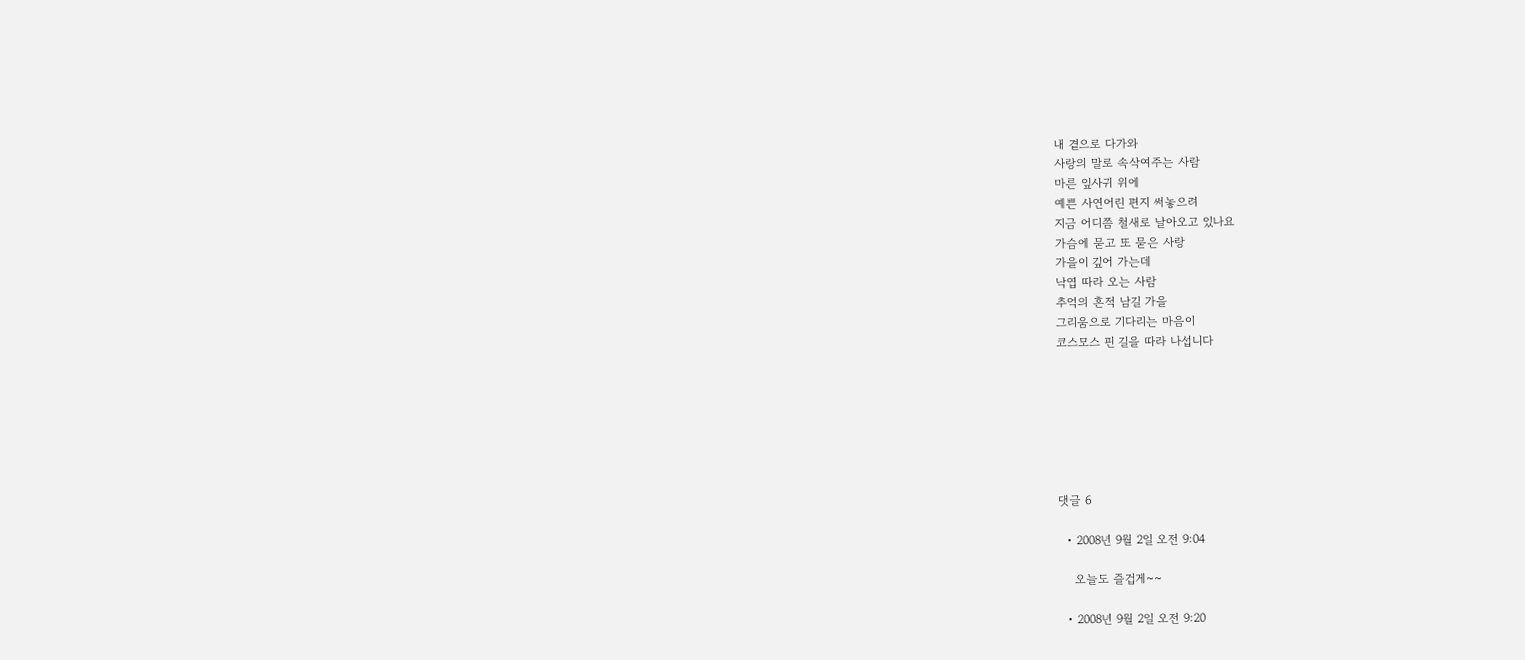내 곁으로 다가와
사랑의 말로 속삭여주는 사람
마른 잎사귀 위에
예쁜 사연어린 편지 써놓으려
지금 어디쯤 철새로 날아오고 있나요
가슴에 묻고 또 묻은 사랑
가을이 깊어 가는데
낙엽 따라 오는 사람
추억의 흔적 남길 가을
그리움으로 기다리는 마음이
코스모스 핀 길을 따라 나섭니다







댓글 6

  • 2008년 9월 2일 오전 9:04

    오늘도 즐겁게~~

  • 2008년 9월 2일 오전 9:20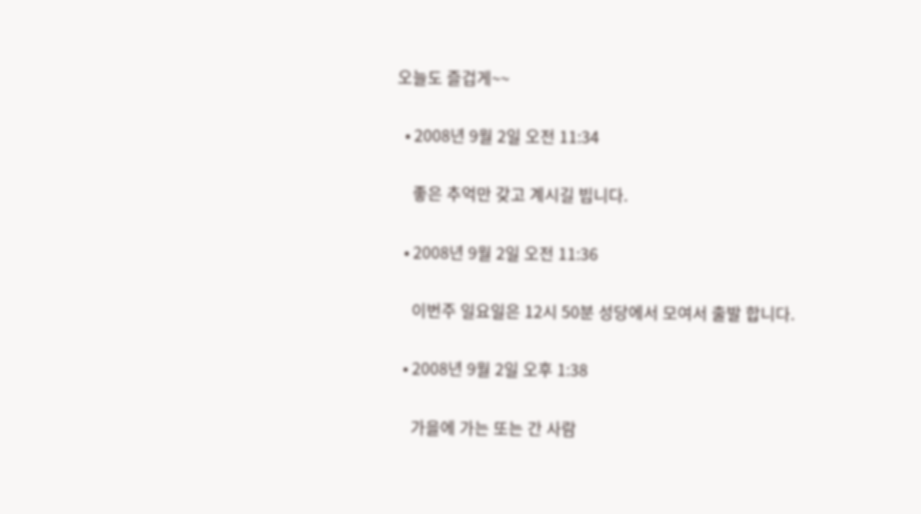오늘도 즐겁게~~

  • 2008년 9월 2일 오전 11:34

    좋은 추억만 갖고 계시길 빕니다.

  • 2008년 9월 2일 오전 11:36

    이번주 일요일은 12시 50분 성당에서 모여서 출발 합니다.

  • 2008년 9월 2일 오후 1:38

    가을에 가는 또는 간 사람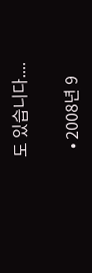도 있습니다....

  • 2008년 9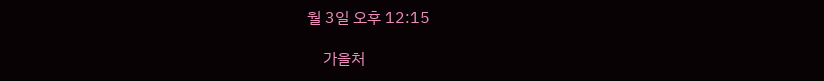월 3일 오후 12:15

    가을처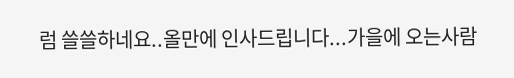럼 쓸쓸하네요..올만에 인사드립니다...가을에 오는사람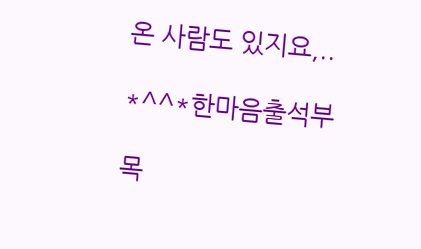온 사람도 있지요,..

*^^*한마음출석부

목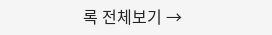록 전체보기 →